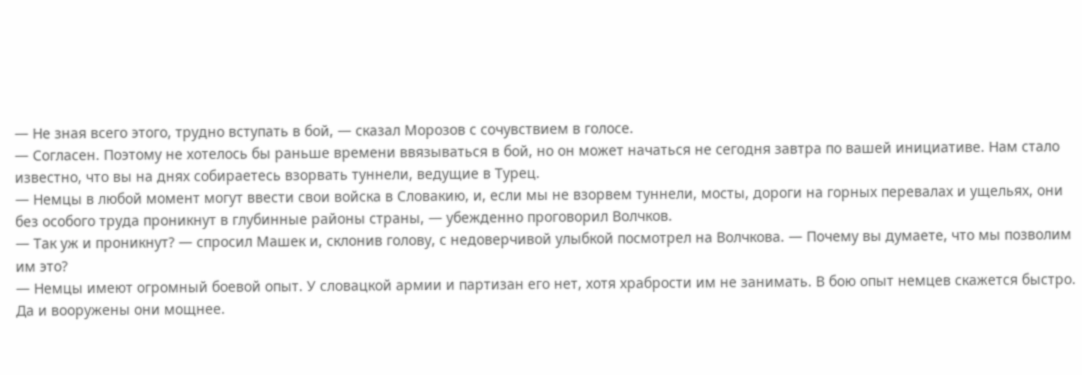— Не зная всего этого, трудно вступать в бой, — сказал Морозов с сочувствием в голосе.
— Согласен. Поэтому не хотелось бы раньше времени ввязываться в бой, но он может начаться не сегодня завтра по вашей инициативе. Нам стало известно, что вы на днях собираетесь взорвать туннели, ведущие в Турец.
— Немцы в любой момент могут ввести свои войска в Словакию, и, если мы не взорвем туннели, мосты, дороги на горных перевалах и ущельях, они без особого труда проникнут в глубинные районы страны, — убежденно проговорил Волчков.
— Так уж и проникнут? — спросил Машек и, склонив голову, с недоверчивой улыбкой посмотрел на Волчкова. — Почему вы думаете, что мы позволим им это?
— Немцы имеют огромный боевой опыт. У словацкой армии и партизан его нет, хотя храбрости им не занимать. В бою опыт немцев скажется быстро. Да и вооружены они мощнее.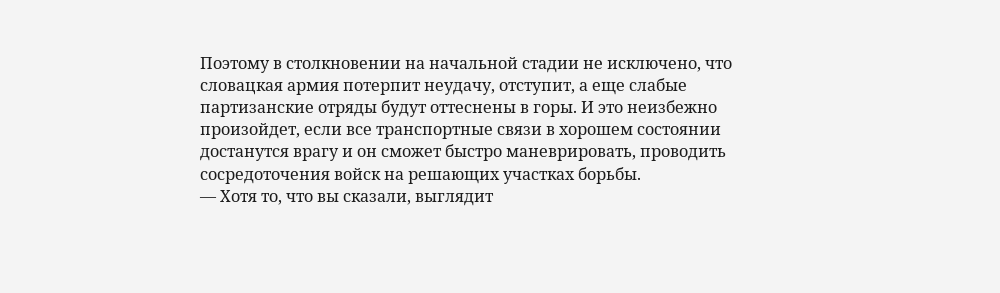Поэтому в столкновении на начальной стадии не исключено, что словацкая армия потерпит неудачу, отступит, а еще слабые партизанские отряды будут оттеснены в горы. И это неизбежно произойдет, если все транспортные связи в хорошем состоянии достанутся врагу и он сможет быстро маневрировать, проводить сосредоточения войск на решающих участках борьбы.
— Хотя то, что вы сказали, выглядит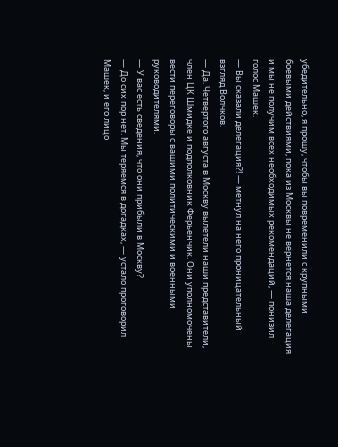убедительно, я прошу, чтобы вы повременили с крупными боевыми действиями, пока из Москвы не вернется наша делегация и мы не получим всех необходимых рекомендаций, — понизил голос Машек.
— Вы сказали делегация?! — метнул на него проницательный взгляд Волчков.
— Да. Четвертого августа в Москву вылетели наши представители, член ЦК Шмидке и подполковник Ферьенчик. Они уполномочены вести переговоры с вашими политическими и военными руководителями.
— У вас есть сведения, что они прибыли в Москву?
— До сих пор нет. Мы теряемся в догадках, — устало проговорил Машек, и его лицо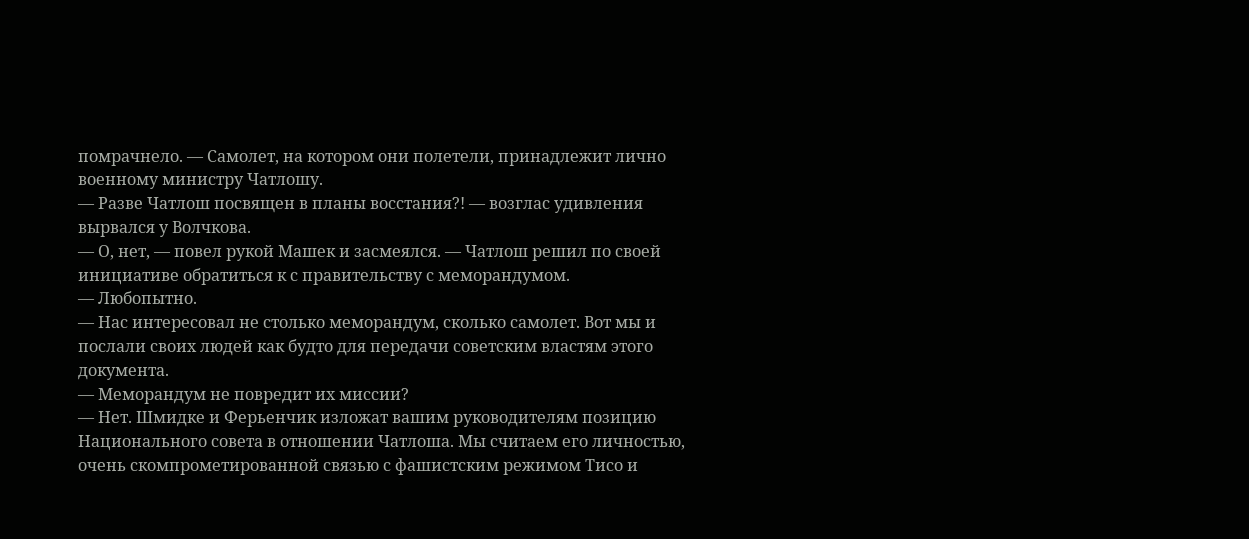помрачнело. — Самолет, на котором они полетели, принадлежит лично военному министру Чатлошу.
— Разве Чатлош посвящен в планы восстания?! — возглас удивления вырвался у Волчкова.
— О, нет, — повел рукой Машек и засмеялся. — Чатлош решил по своей инициативе обратиться к с правительству с меморандумом.
— Любопытно.
— Нас интересовал не столько меморандум, сколько самолет. Вот мы и послали своих людей как будто для передачи советским властям этого документа.
— Меморандум не повредит их миссии?
— Нет. Шмидке и Ферьенчик изложат вашим руководителям позицию Национального совета в отношении Чатлоша. Мы считаем его личностью, очень скомпрометированной связью с фашистским режимом Тисо и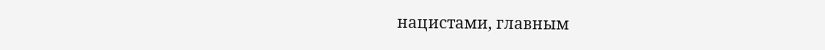нацистами, главным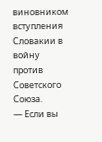виновником вступления Словакии в войну против Советского Союза.
— Если вы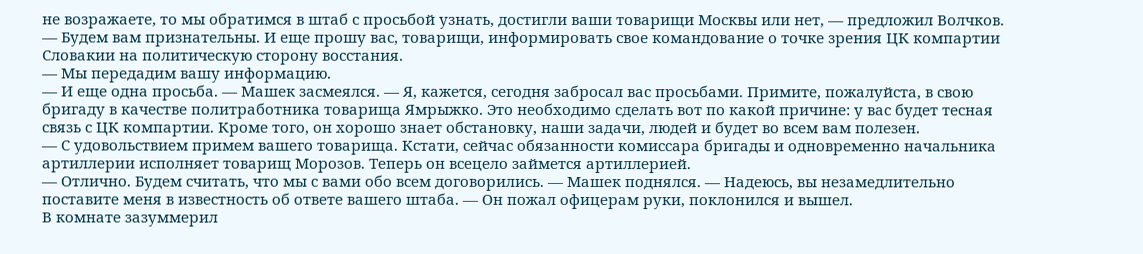не возражаете, то мы обратимся в штаб с просьбой узнать, достигли ваши товарищи Москвы или нет, — предложил Волчков.
— Будем вам признательны. И еще прошу вас, товарищи, информировать свое командование о точке зрения ЦК компартии Словакии на политическую сторону восстания.
— Мы передадим вашу информацию.
— И еще одна просьба. — Машек засмеялся. — Я, кажется, сегодня забросал вас просьбами. Примите, пожалуйста, в свою бригаду в качестве политработника товарища Ямрыжко. Это необходимо сделать вот по какой причине: у вас будет тесная связь с ЦК компартии. Кроме того, он хорошо знает обстановку, наши задачи, людей и будет во всем вам полезен.
— С удовольствием примем вашего товарища. Кстати, сейчас обязанности комиссара бригады и одновременно начальника артиллерии исполняет товарищ Морозов. Теперь он всецело займется артиллерией.
— Отлично. Будем считать, что мы с вами обо всем договорились. — Машек поднялся. — Надеюсь, вы незамедлительно поставите меня в известность об ответе вашего штаба. — Он пожал офицерам руки, поклонился и вышел.
В комнате зазуммерил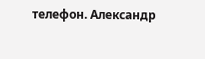телефон. Александр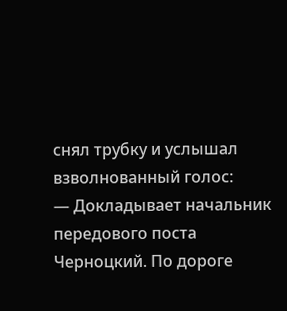снял трубку и услышал взволнованный голос:
— Докладывает начальник передового поста Черноцкий. По дороге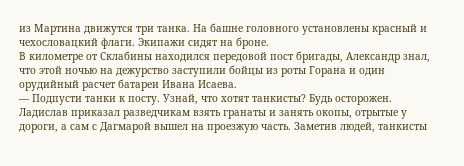из Мартина движутся три танка. На башне головного установлены красный и чехословацкий флаги. Экипажи сидят на броне.
В километре от Склабины находился передовой пост бригады, Александр знал, что этой ночью на дежурство заступили бойцы из роты Горана и один орудийный расчет батареи Ивана Исаева.
— Подпусти танки к посту. Узнай, что хотят танкисты? Будь осторожен.
Ладислав приказал разведчикам взять гранаты и занять окопы, отрытые у дороги, а сам с Дагмарой вышел на проезжую часть. Заметив людей, танкисты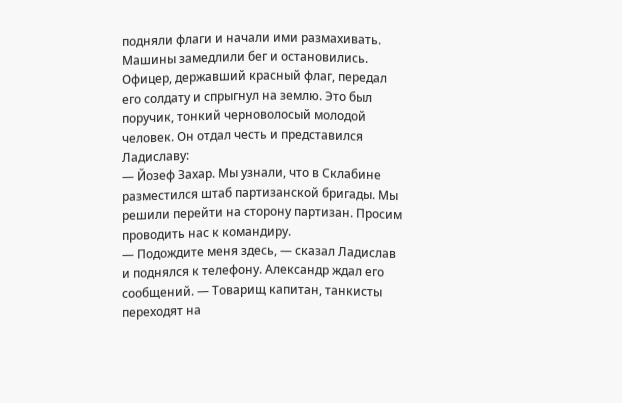подняли флаги и начали ими размахивать. Машины замедлили бег и остановились. Офицер, державший красный флаг, передал его солдату и спрыгнул на землю. Это был поручик, тонкий черноволосый молодой человек. Он отдал честь и представился Ладиславу:
— Йозеф Захар. Мы узнали, что в Склабине разместился штаб партизанской бригады. Мы решили перейти на сторону партизан. Просим проводить нас к командиру.
— Подождите меня здесь, — сказал Ладислав и поднялся к телефону. Александр ждал его сообщений. — Товарищ капитан, танкисты переходят на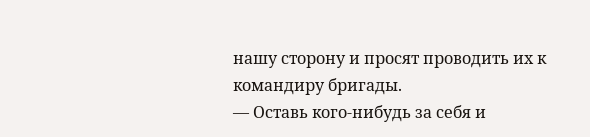нашу сторону и просят проводить их к командиру бригады.
— Оставь кого-нибудь за себя и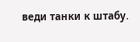веди танки к штабу.